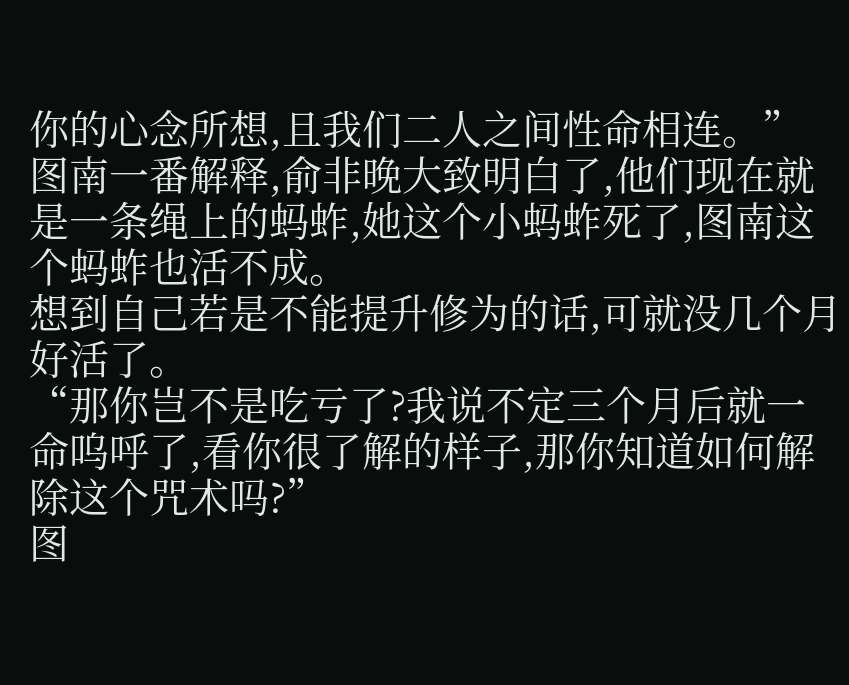你的心念所想,且我们二人之间性命相连。”
图南一番解释,俞非晚大致明白了,他们现在就是一条绳上的蚂蚱,她这个小蚂蚱死了,图南这个蚂蚱也活不成。
想到自己若是不能提升修为的话,可就没几个月好活了。
“那你岂不是吃亏了?我说不定三个月后就一命呜呼了,看你很了解的样子,那你知道如何解除这个咒术吗?”
图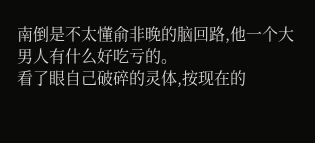南倒是不太懂俞非晚的脑回路,他一个大男人有什么好吃亏的。
看了眼自己破碎的灵体,按现在的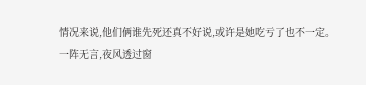情况来说,他们俩谁先死还真不好说,或许是她吃亏了也不一定。
一阵无言,夜风透过窗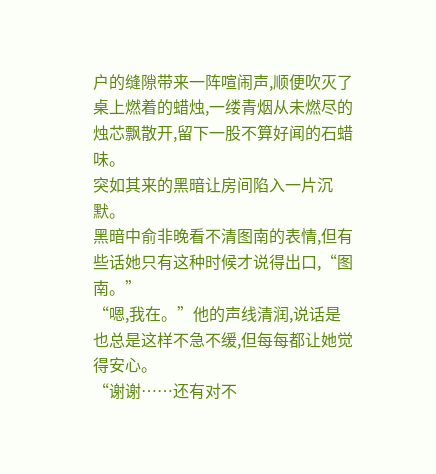户的缝隙带来一阵喧闹声,顺便吹灭了桌上燃着的蜡烛,一缕青烟从未燃尽的烛芯飘散开,留下一股不算好闻的石蜡味。
突如其来的黑暗让房间陷入一片沉默。
黑暗中俞非晚看不清图南的表情,但有些话她只有这种时候才说得出口,“图南。”
“嗯,我在。”他的声线清润,说话是也总是这样不急不缓,但每每都让她觉得安心。
“谢谢……还有对不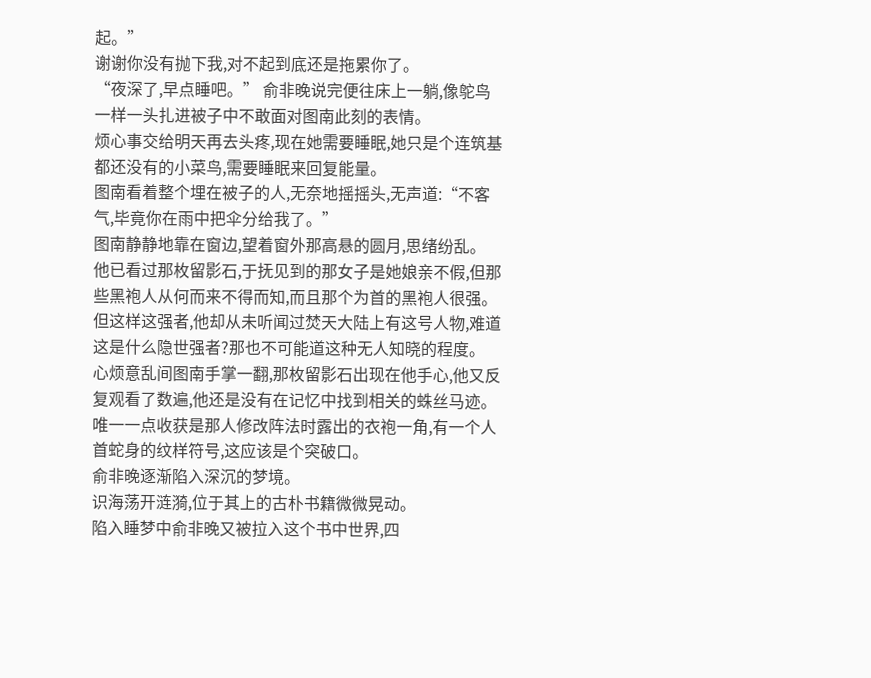起。”
谢谢你没有抛下我,对不起到底还是拖累你了。
“夜深了,早点睡吧。” 俞非晚说完便往床上一躺,像鸵鸟一样一头扎进被子中不敢面对图南此刻的表情。
烦心事交给明天再去头疼,现在她需要睡眠,她只是个连筑基都还没有的小菜鸟,需要睡眠来回复能量。
图南看着整个埋在被子的人,无奈地摇摇头,无声道:“不客气,毕竟你在雨中把伞分给我了。”
图南静静地靠在窗边,望着窗外那高悬的圆月,思绪纷乱。
他已看过那枚留影石,于抚见到的那女子是她娘亲不假,但那些黑袍人从何而来不得而知,而且那个为首的黑袍人很强。
但这样这强者,他却从未听闻过焚天大陆上有这号人物,难道这是什么隐世强者?那也不可能道这种无人知晓的程度。
心烦意乱间图南手掌一翻,那枚留影石出现在他手心,他又反复观看了数遍,他还是没有在记忆中找到相关的蛛丝马迹。
唯一一点收获是那人修改阵法时露出的衣袍一角,有一个人首蛇身的纹样符号,这应该是个突破口。
俞非晚逐渐陷入深沉的梦境。
识海荡开涟漪,位于其上的古朴书籍微微晃动。
陷入睡梦中俞非晚又被拉入这个书中世界,四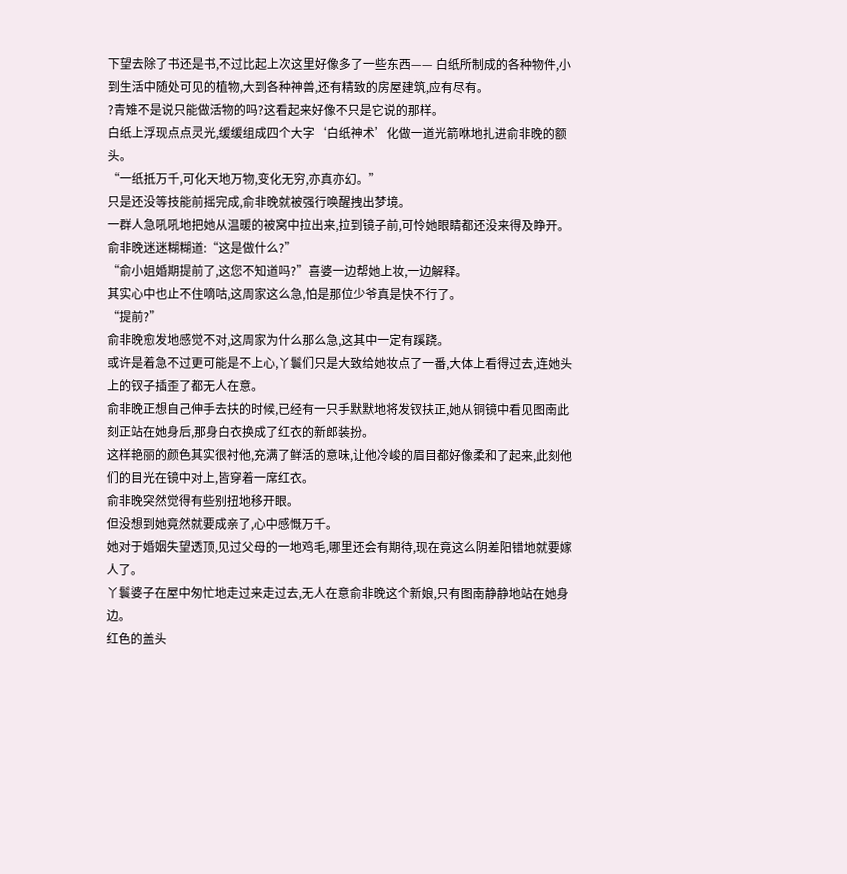下望去除了书还是书,不过比起上次这里好像多了一些东西—— 白纸所制成的各种物件,小到生活中随处可见的植物,大到各种神兽,还有精致的房屋建筑,应有尽有。
?青雉不是说只能做活物的吗?这看起来好像不只是它说的那样。
白纸上浮现点点灵光,缓缓组成四个大字‘白纸神术’化做一道光箭咻地扎进俞非晚的额头。
“一纸抵万千,可化天地万物,变化无穷,亦真亦幻。”
只是还没等技能前摇完成,俞非晚就被强行唤醒拽出梦境。
一群人急吼吼地把她从温暖的被窝中拉出来,拉到镜子前,可怜她眼睛都还没来得及睁开。
俞非晚迷迷糊糊道:“这是做什么?”
“俞小姐婚期提前了,这您不知道吗?”喜婆一边帮她上妆,一边解释。
其实心中也止不住嘀咕,这周家这么急,怕是那位少爷真是快不行了。
“提前?”
俞非晚愈发地感觉不对,这周家为什么那么急,这其中一定有蹊跷。
或许是着急不过更可能是不上心,丫鬟们只是大致给她妆点了一番,大体上看得过去,连她头上的钗子插歪了都无人在意。
俞非晚正想自己伸手去扶的时候,已经有一只手默默地将发钗扶正,她从铜镜中看见图南此刻正站在她身后,那身白衣换成了红衣的新郎装扮。
这样艳丽的颜色其实很衬他,充满了鲜活的意味,让他冷峻的眉目都好像柔和了起来,此刻他们的目光在镜中对上,皆穿着一席红衣。
俞非晚突然觉得有些别扭地移开眼。
但没想到她竟然就要成亲了,心中感慨万千。
她对于婚姻失望透顶,见过父母的一地鸡毛,哪里还会有期待,现在竟这么阴差阳错地就要嫁人了。
丫鬟婆子在屋中匆忙地走过来走过去,无人在意俞非晚这个新娘,只有图南静静地站在她身边。
红色的盖头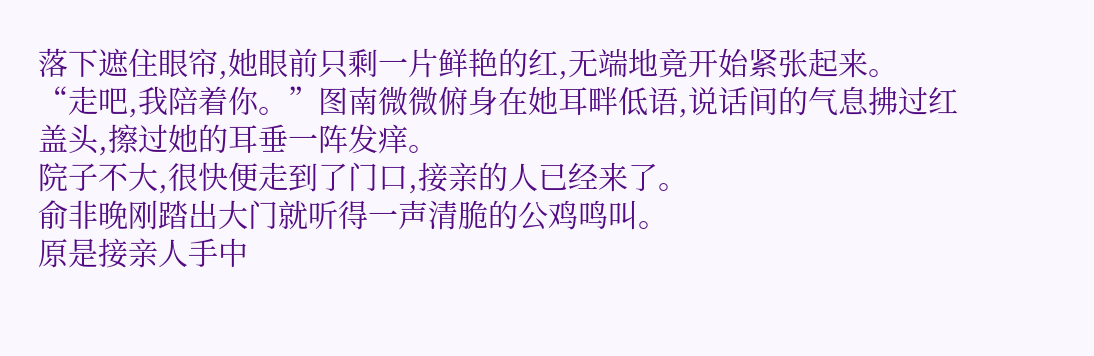落下遮住眼帘,她眼前只剩一片鲜艳的红,无端地竟开始紧张起来。
“走吧,我陪着你。”图南微微俯身在她耳畔低语,说话间的气息拂过红盖头,擦过她的耳垂一阵发痒。
院子不大,很快便走到了门口,接亲的人已经来了。
俞非晚刚踏出大门就听得一声清脆的公鸡鸣叫。
原是接亲人手中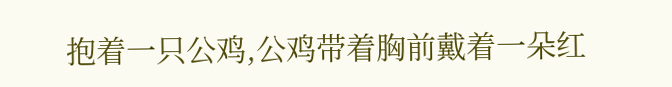抱着一只公鸡,公鸡带着胸前戴着一朵红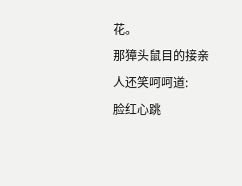花。
那獐头鼠目的接亲人还笑呵呵道:
脸红心跳